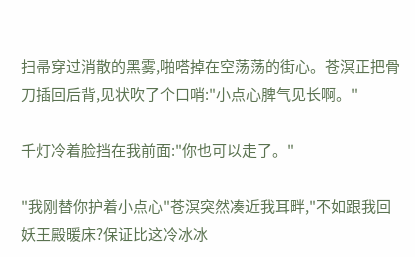扫帚穿过消散的黑雾,啪嗒掉在空荡荡的街心。苍溟正把骨刀插回后背,见状吹了个口哨:"小点心脾气见长啊。"

千灯冷着脸挡在我前面:"你也可以走了。"

"我刚替你护着小点心"苍溟突然凑近我耳畔,"不如跟我回妖王殿暖床?保证比这冷冰冰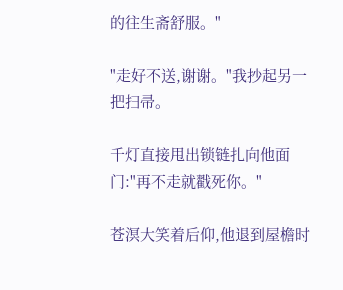的往生斋舒服。"

"走好不送,谢谢。"我抄起另一把扫帚。

千灯直接甩出锁链扎向他面门:"再不走就戳死你。"

苍溟大笑着后仰,他退到屋檐时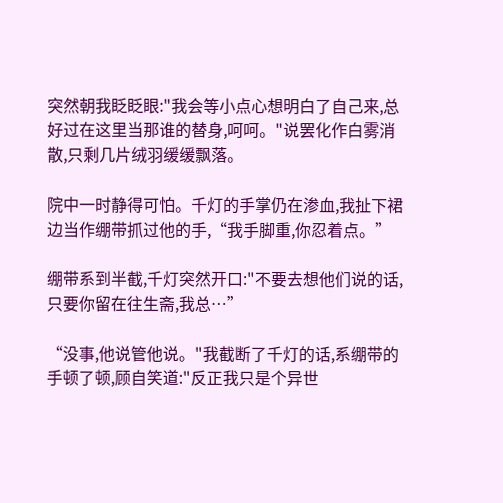突然朝我眨眨眼:"我会等小点心想明白了自己来,总好过在这里当那谁的替身,呵呵。"说罢化作白雾消散,只剩几片绒羽缓缓飘落。

院中一时静得可怕。千灯的手掌仍在渗血,我扯下裙边当作绷带抓过他的手,“我手脚重,你忍着点。”

绷带系到半截,千灯突然开口:"不要去想他们说的话,只要你留在往生斋,我总…”

“没事,他说管他说。"我截断了千灯的话,系绷带的手顿了顿,顾自笑道:"反正我只是个异世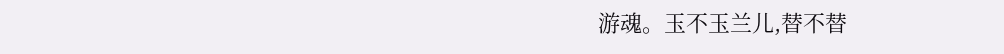游魂。玉不玉兰儿,替不替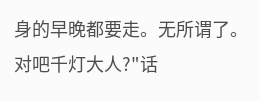身的早晚都要走。无所谓了。对吧千灯大人?"话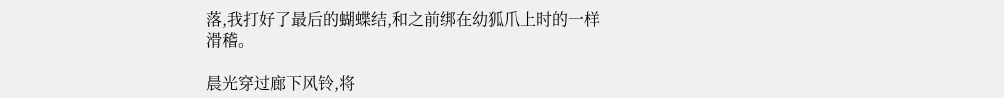落,我打好了最后的蝴蝶结,和之前绑在幼狐爪上时的一样滑稽。

晨光穿过廊下风铃,将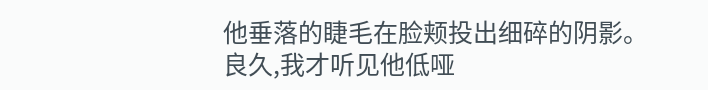他垂落的睫毛在脸颊投出细碎的阴影。良久,我才听见他低哑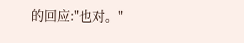的回应:"也对。"